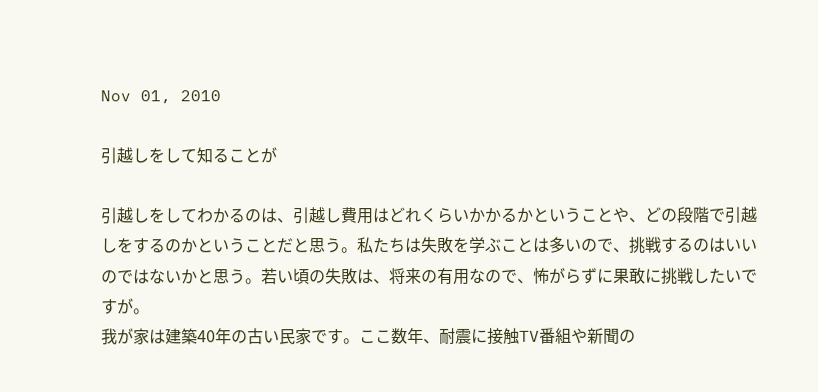Nov 01, 2010

引越しをして知ることが

引越しをしてわかるのは、引越し費用はどれくらいかかるかということや、どの段階で引越しをするのかということだと思う。私たちは失敗を学ぶことは多いので、挑戦するのはいいのではないかと思う。若い頃の失敗は、将来の有用なので、怖がらずに果敢に挑戦したいですが。
我が家は建築40年の古い民家です。ここ数年、耐震に接触TV番組や新聞の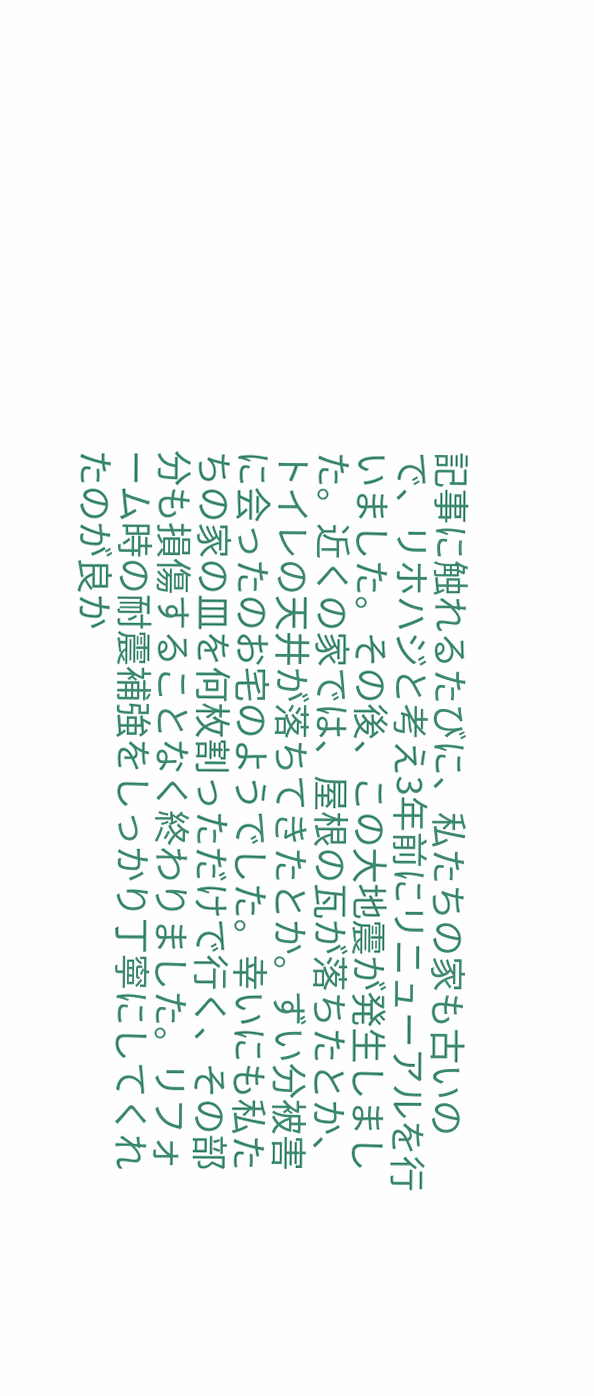記事に触れるたびに、私たちの家も古いので、リホハジと考え3年前にリニューアルを行いました。その後、この大地震が発生しました。近くの家では、屋根の瓦が落ちたとか、トイレの天井が落ちてきたとか。ずい分被害に会ったのお宅のようでした。幸いにも私たちの家の皿を何枚割っただけで行く、その部分も損傷することなく終わりました。リフォーム時の耐震補強をしっかり丁寧にしてくれたのが良か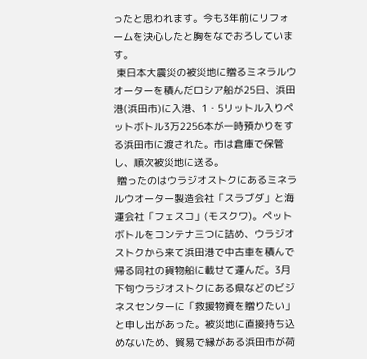ったと思われます。今も3年前にリフォームを決心したと胸をなでおろしています。
 東日本大震災の被災地に贈るミネラルウオーターを積んだロシア船が25日、浜田港(浜田市)に入港、1・5リットル入りペットボトル3万2256本が一時預かりをする浜田市に渡された。市は倉庫で保管し、順次被災地に送る。
 贈ったのはウラジオストクにあるミネラルウオーター製造会社「スラブダ」と海運会社「フェスコ」(モスクワ)。ペットボトルをコンテナ三つに詰め、ウラジオストクから来て浜田港で中古車を積んで帰る同社の貨物船に載せて運んだ。3月下旬ウラジオストクにある県などのビジネスセンターに「救援物資を贈りたい」と申し出があった。被災地に直接持ち込めないため、貿易で縁がある浜田市が荷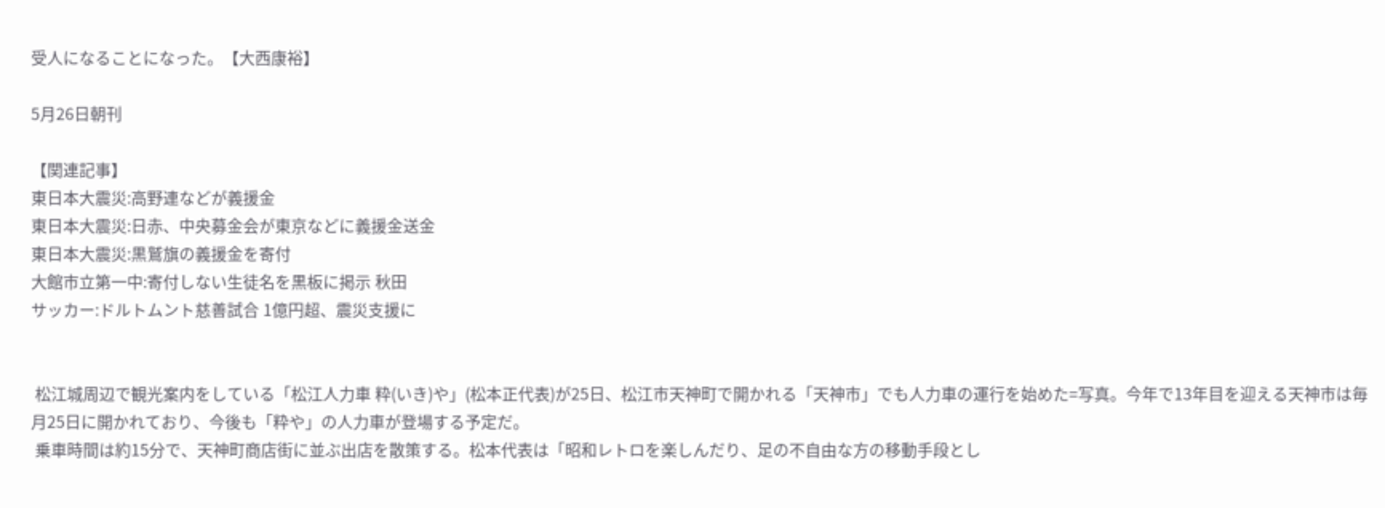受人になることになった。【大西康裕】

5月26日朝刊

【関連記事】
東日本大震災:高野連などが義援金
東日本大震災:日赤、中央募金会が東京などに義援金送金
東日本大震災:黒鷲旗の義援金を寄付
大館市立第一中:寄付しない生徒名を黒板に掲示 秋田
サッカー:ドルトムント慈善試合 1億円超、震災支援に


 松江城周辺で観光案内をしている「松江人力車 粋(いき)や」(松本正代表)が25日、松江市天神町で開かれる「天神市」でも人力車の運行を始めた=写真。今年で13年目を迎える天神市は毎月25日に開かれており、今後も「粋や」の人力車が登場する予定だ。
 乗車時間は約15分で、天神町商店街に並ぶ出店を散策する。松本代表は「昭和レトロを楽しんだり、足の不自由な方の移動手段とし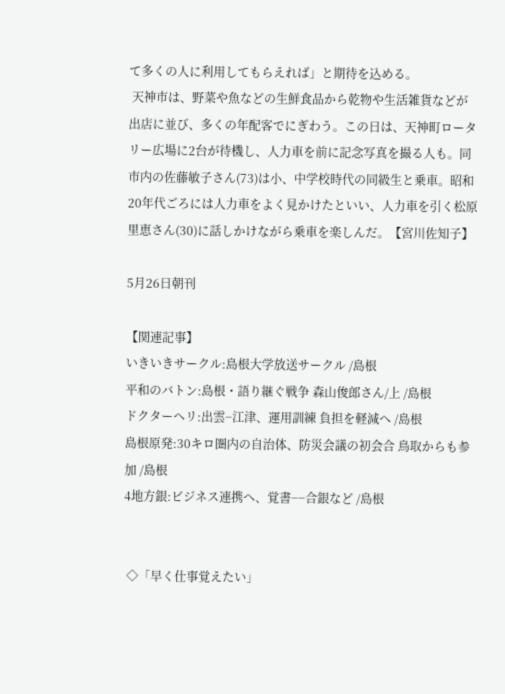て多くの人に利用してもらえれば」と期待を込める。
 天神市は、野菜や魚などの生鮮食品から乾物や生活雑貨などが出店に並び、多くの年配客でにぎわう。この日は、天神町ロータリー広場に2台が待機し、人力車を前に記念写真を撮る人も。同市内の佐藤敏子さん(73)は小、中学校時代の同級生と乗車。昭和20年代ごろには人力車をよく見かけたといい、人力車を引く松原里恵さん(30)に話しかけながら乗車を楽しんだ。【宮川佐知子】

5月26日朝刊

【関連記事】
いきいきサークル:島根大学放送サークル /島根
平和のバトン:島根・語り継ぐ戦争 森山俊郎さん/上 /島根
ドクターヘリ:出雲−江津、運用訓練 負担を軽減へ /島根
島根原発:30キロ圏内の自治体、防災会議の初会合 鳥取からも参加 /島根
4地方銀:ビジネス連携へ、覚書−−合銀など /島根


 ◇「早く仕事覚えたい」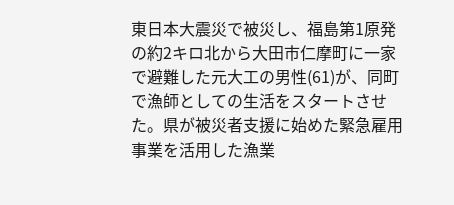東日本大震災で被災し、福島第1原発の約2キロ北から大田市仁摩町に一家で避難した元大工の男性(61)が、同町で漁師としての生活をスタートさせた。県が被災者支援に始めた緊急雇用事業を活用した漁業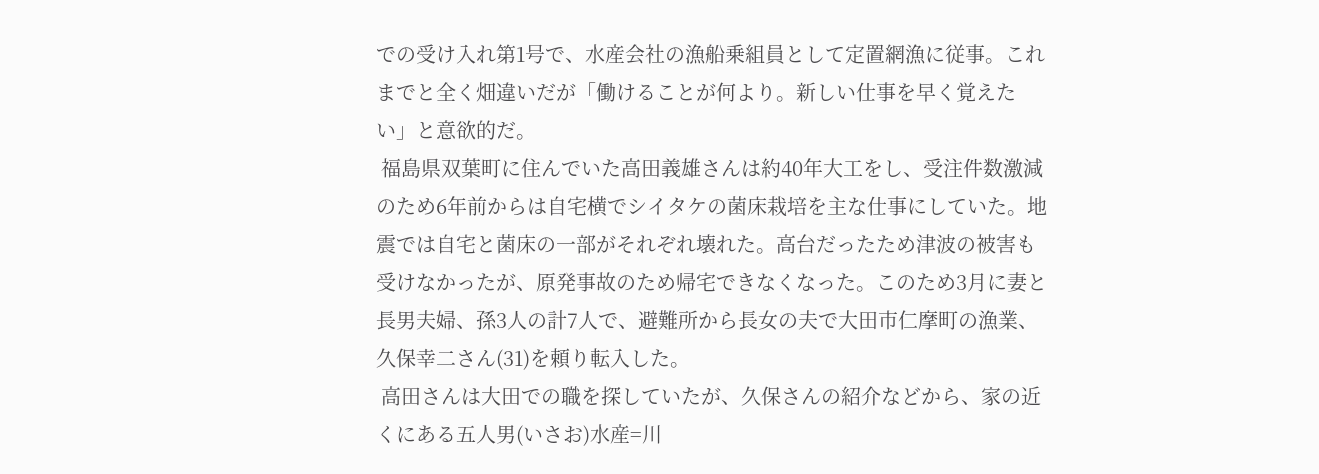での受け入れ第1号で、水産会社の漁船乗組員として定置網漁に従事。これまでと全く畑違いだが「働けることが何より。新しい仕事を早く覚えたい」と意欲的だ。
 福島県双葉町に住んでいた高田義雄さんは約40年大工をし、受注件数激減のため6年前からは自宅横でシイタケの菌床栽培を主な仕事にしていた。地震では自宅と菌床の一部がそれぞれ壊れた。高台だったため津波の被害も受けなかったが、原発事故のため帰宅できなくなった。このため3月に妻と長男夫婦、孫3人の計7人で、避難所から長女の夫で大田市仁摩町の漁業、久保幸二さん(31)を頼り転入した。
 高田さんは大田での職を探していたが、久保さんの紹介などから、家の近くにある五人男(いさお)水産=川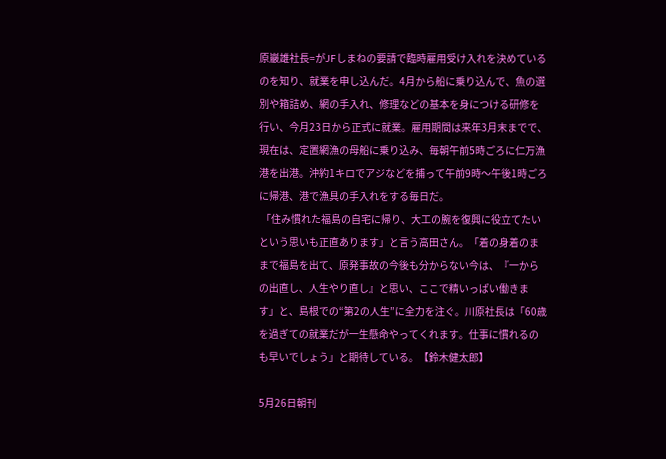原巖雄社長=がJFしまねの要請で臨時雇用受け入れを決めているのを知り、就業を申し込んだ。4月から船に乗り込んで、魚の選別や箱詰め、網の手入れ、修理などの基本を身につける研修を行い、今月23日から正式に就業。雇用期間は来年3月末までで、現在は、定置網漁の母船に乗り込み、毎朝午前5時ごろに仁万漁港を出港。沖約1キロでアジなどを捕って午前9時〜午後1時ごろに帰港、港で漁具の手入れをする毎日だ。
 「住み慣れた福島の自宅に帰り、大工の腕を復興に役立てたいという思いも正直あります」と言う高田さん。「着の身着のままで福島を出て、原発事故の今後も分からない今は、『一からの出直し、人生やり直し』と思い、ここで精いっぱい働きます」と、島根での“第2の人生”に全力を注ぐ。川原社長は「60歳を過ぎての就業だが一生懸命やってくれます。仕事に慣れるのも早いでしょう」と期待している。【鈴木健太郎】

5月26日朝刊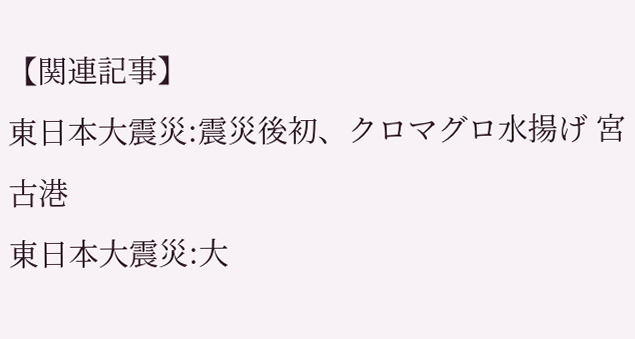【関連記事】
東日本大震災:震災後初、クロマグロ水揚げ 宮古港
東日本大震災:大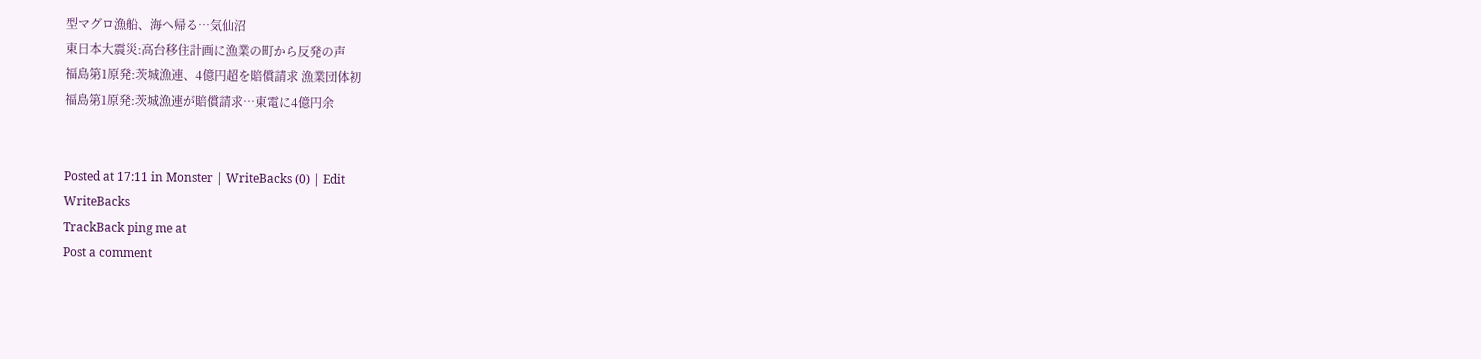型マグロ漁船、海へ帰る…気仙沼
東日本大震災:高台移住計画に漁業の町から反発の声
福島第1原発:茨城漁連、4億円超を賠償請求 漁業団体初
福島第1原発:茨城漁連が賠償請求…東電に4億円余


Posted at 17:11 in Monster | WriteBacks (0) | Edit
WriteBacks
TrackBack ping me at
Post a comment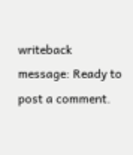writeback message: Ready to post a comment.